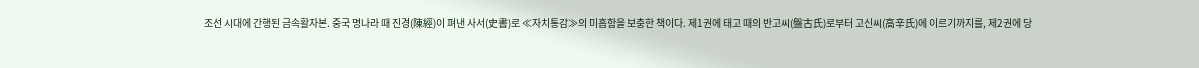조선 시대에 간행된 금속활자본. 중국 명나라 때 진경(陳經)이 펴낸 사서(史書)로 ≪자치통감≫의 미흡함을 보충한 책이다. 제1권에 태고 때의 반고씨(盤古氏)로부터 고신씨(高辛氏)에 이르기까지를, 제2권에 당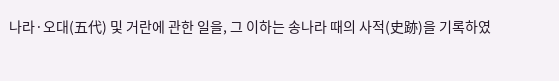나라·오대(五代) 및 거란에 관한 일을, 그 이하는 송나라 때의 사적(史跡)을 기록하였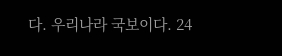다. 우리나라 국보이다. 24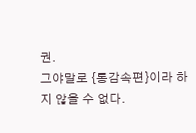권.
그야말로 {통감속편}이라 하지 않을 수 없다.